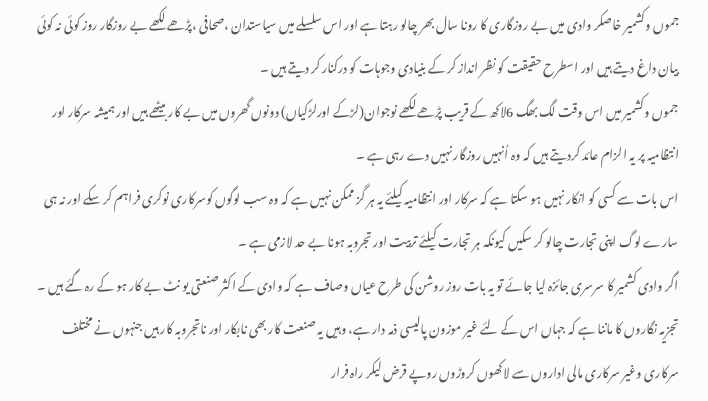جموں وکشمیر خاصکر وادی میں بے روزگاری کا رونا سال بھر چالو رہتا ہے اور اس سلسلے میں سیاستدان ،صحافی ،پڑھے لکھے بے روزگار روز کوئی نہ کوئی بیان داغ دیتے ہیں اور اسطرح حقیقت کو نظر انداز کر کے بنیادی وجوہات کو درکنار کر دیتے ہیں ۔
جموں وکشمیر میں اس وقت لگ بھگ 6لاکھ کے قریب پڑھے لکھے نوجوان(لڑکے اورلڑکیاں) دونوں گھروں میں بے کار بیٹھے ہیں اور ہمیشہ سرکار اور انتظامیہ پر یہ الزام عائد کردیتے ہیں کہ وہ اُنہیں روزگار نہیں دے رہی ہے ۔
اس بات سے کسی کو انکار نہیں ہو سکتا ہے کہ سرکار اور انتظامیہ کیلئے یہ ہر گز ممکن نہیں ہے کہ وہ سب لوگوں کوسرکاری نوکری فراہم کر سکے اور نہ ہی سارے لوگ اپنی تجارت چالو کر سکیں کیونکہ ہر تجارت کیلئے تربیت اور تجروبہ ہونا بے حد لازمی ہے ۔
اگر وادی کشمیر کا سرسری جائزہ لیا جائے تو یہ بات روز روشن کی طرح عیاں وصاف ہے کہ وادی کے اکثر صنعتی یو نٹ بے کار ہو کے رہ گئے ہیں ۔
تجزیہ نگاروں کا ماننا ہے کہ جہاں اس کے لئے غیر موزون پالیسی ذمہ دار ہے، وہیں یہ صنعت کار بھی نابکار اور ناتجروبہ کار ہیں جنہوں نے مختلف سرکاری وغیر سرکاری مالی اداروں سے لاکھوں کروڑوں روپے قرض لیکر راہ فرار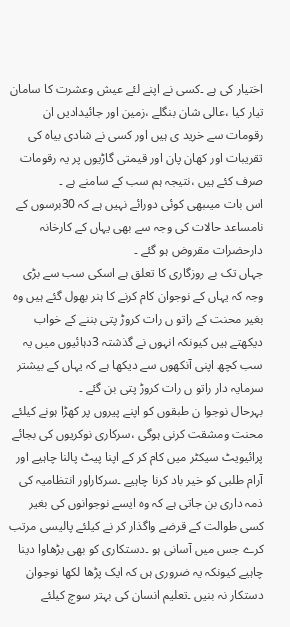اختیار کی ہے ۔کسی نے اپنے لئے عیش وعشرت کا سامان تیار کیا ،عالی شان بنگلے ،زمین اور جائیدادیں ان رقومات سے خرید ی ہیں اور کسی نے شادی بیاہ کی تقریبات اور کھان پان اور قیمتی گاڑیوں پر یہ رقومات صرف کئے ہیں ،نتیجہ ہم سب کے سامنے ہے ۔
اس بات میںبھی کوئی دورائے نہیں ہے کہ 30برسوں کے نامساعد حالات کی وجہ سے بھی یہاں کے کارخانہ دارحضرات مقروض ہو گئے ۔
جہاں تک بے روزگاری کا تعلق ہے اسکی سب سے بڑی وجہ کہ یہاں کے نوجوان کام کرنے کا ہنر بھول گئے ہیں وہ بغیر محنت کے راتو ں رات کروڑ پتی بننے کے خواب دیکھتے ہیں کیونکہ انہوں نے گذشتہ 3دہائیوں میں یہ سب کچھ اپنی آنکھوں سے دیکھا ہے کہ یہاں کے بیشتر سرمایہ دار راتو ں رات کروڑ پتی بن گئے ۔
بہرحال نوجوا ن طبقوں کو اپنے پیروں پر کھڑا ہونے کیلئے محنت ومشقت کرنی ہوگی ،سرکاری نوکریوں کی بجائے پرائیویٹ سیکٹر میں کام کر کے اپنا پیٹ پالنا چاہیے اور آرام طلبی کو خیر باد کرنا چاہیے ۔سرکاراور انتظامیہ کی ذمہ داری بن جاتی ہے کہ وہ ایسے نوجوانوں کی بغیر کسی طوالت کے قرضے واگذار کر نے کیلئے پالیسی مرتب کرے جس میں آسانی ہو ۔دستکاری کو بھی بڑھاوا دینا چاہیے کیونکہ یہ ضروری ہں کہ ایک پڑھا لکھا نوجوان دستکار نہ بنیں ۔تعلیم انسان کی بہتر سوچ کیلئے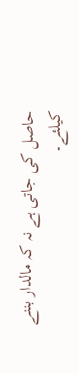حاصل کی جاتی ہے نہ کہ مالدار بننے کیلئے۔